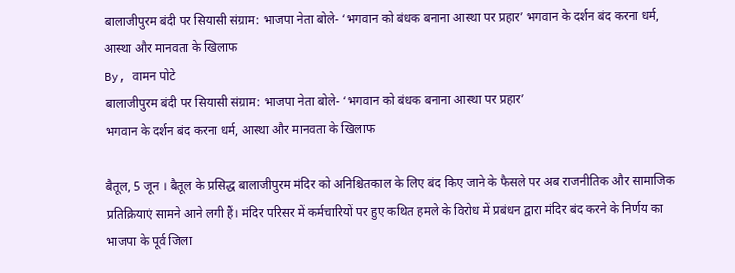बालाजीपुरम बंदी पर सियासी संग्राम: भाजपा नेता बोले- ‘भगवान को बंधक बनाना आस्था पर प्रहार’ भगवान के दर्शन बंद करना धर्म, आस्था और मानवता के खिलाफ
By, वामन पोटे
बालाजीपुरम बंदी पर सियासी संग्राम: भाजपा नेता बोले- ‘भगवान को बंधक बनाना आस्था पर प्रहार’
भगवान के दर्शन बंद करना धर्म, आस्था और मानवता के खिलाफ

बैतूल, 5 जून । बैतूल के प्रसिद्ध बालाजीपुरम मंदिर को अनिश्चितकाल के लिए बंद किए जाने के फैसले पर अब राजनीतिक और सामाजिक प्रतिक्रियाएं सामने आने लगी हैं। मंदिर परिसर में कर्मचारियों पर हुए कथित हमले के विरोध में प्रबंधन द्वारा मंदिर बंद करने के निर्णय का भाजपा के पूर्व जिला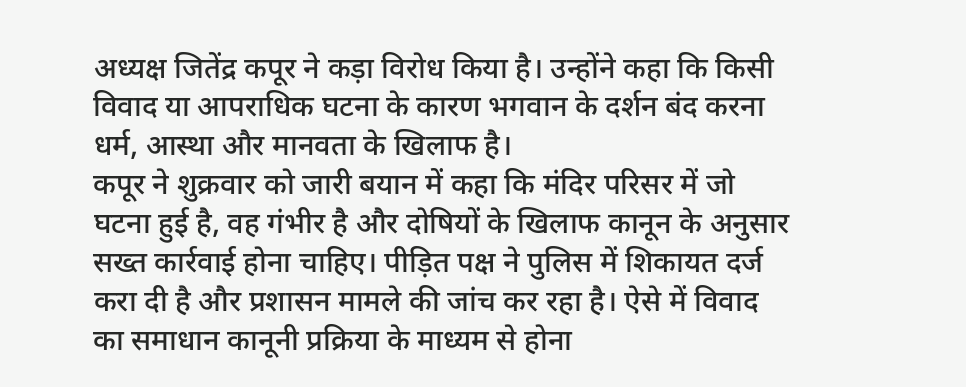अध्यक्ष जितेंद्र कपूर ने कड़ा विरोध किया है। उन्होंने कहा कि किसी विवाद या आपराधिक घटना के कारण भगवान के दर्शन बंद करना धर्म, आस्था और मानवता के खिलाफ है।
कपूर ने शुक्रवार को जारी बयान में कहा कि मंदिर परिसर में जो घटना हुई है, वह गंभीर है और दोषियों के खिलाफ कानून के अनुसार सख्त कार्रवाई होना चाहिए। पीड़ित पक्ष ने पुलिस में शिकायत दर्ज करा दी है और प्रशासन मामले की जांच कर रहा है। ऐसे में विवाद का समाधान कानूनी प्रक्रिया के माध्यम से होना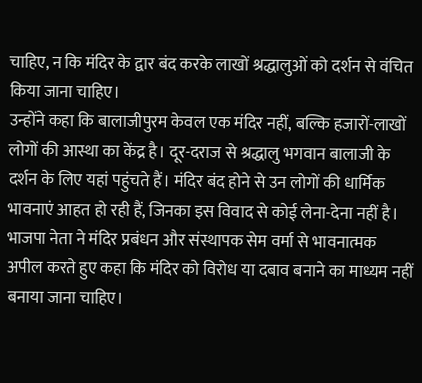चाहिए, न कि मंदिर के द्वार बंद करके लाखों श्रद्धालुओं को दर्शन से वंचित किया जाना चाहिए।
उन्होंने कहा कि बालाजीपुरम केवल एक मंदिर नहीं, बल्कि हजारों-लाखों लोगों की आस्था का केंद्र है। दूर-दराज से श्रद्धालु भगवान बालाजी के दर्शन के लिए यहां पहुंचते हैं। मंदिर बंद होने से उन लोगों की धार्मिक भावनाएं आहत हो रही हैं, जिनका इस विवाद से कोई लेना-देना नहीं है।
भाजपा नेता ने मंदिर प्रबंधन और संस्थापक सेम वर्मा से भावनात्मक अपील करते हुए कहा कि मंदिर को विरोध या दबाव बनाने का माध्यम नहीं बनाया जाना चाहिए।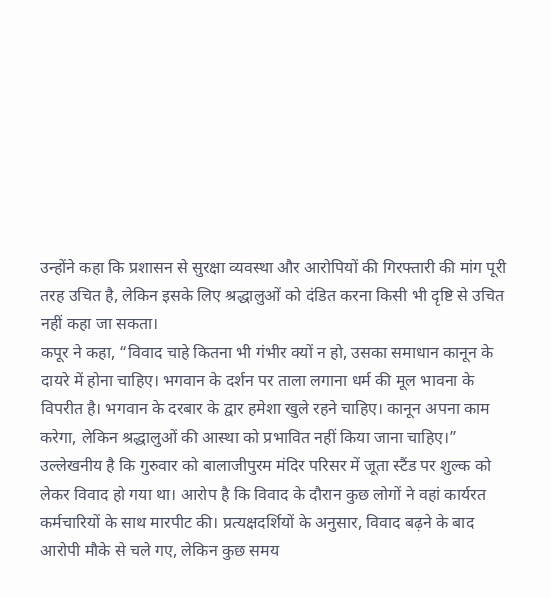उन्होंने कहा कि प्रशासन से सुरक्षा व्यवस्था और आरोपियों की गिरफ्तारी की मांग पूरी तरह उचित है, लेकिन इसके लिए श्रद्धालुओं को दंडित करना किसी भी दृष्टि से उचित नहीं कहा जा सकता।
कपूर ने कहा, “विवाद चाहे कितना भी गंभीर क्यों न हो, उसका समाधान कानून के दायरे में होना चाहिए। भगवान के दर्शन पर ताला लगाना धर्म की मूल भावना के विपरीत है। भगवान के दरबार के द्वार हमेशा खुले रहने चाहिए। कानून अपना काम करेगा, लेकिन श्रद्धालुओं की आस्था को प्रभावित नहीं किया जाना चाहिए।”
उल्लेखनीय है कि गुरुवार को बालाजीपुरम मंदिर परिसर में जूता स्टैंड पर शुल्क को लेकर विवाद हो गया था। आरोप है कि विवाद के दौरान कुछ लोगों ने वहां कार्यरत कर्मचारियों के साथ मारपीट की। प्रत्यक्षदर्शियों के अनुसार, विवाद बढ़ने के बाद आरोपी मौके से चले गए, लेकिन कुछ समय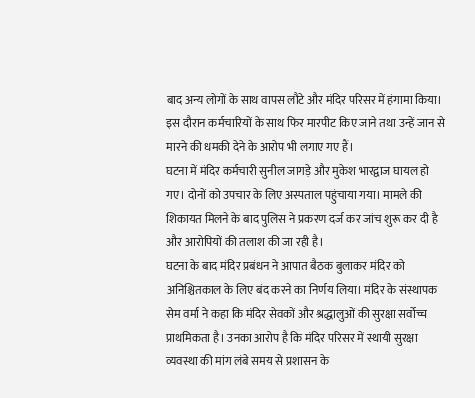बाद अन्य लोगों के साथ वापस लौटे और मंदिर परिसर में हंगामा किया। इस दौरान कर्मचारियों के साथ फिर मारपीट किए जाने तथा उन्हें जान से मारने की धमकी देने के आरोप भी लगाए गए हैं।
घटना में मंदिर कर्मचारी सुनील जागड़े और मुकेश भारद्वाज घायल हो गए। दोनों को उपचार के लिए अस्पताल पहुंचाया गया। मामले की शिकायत मिलने के बाद पुलिस ने प्रकरण दर्ज कर जांच शुरू कर दी है और आरोपियों की तलाश की जा रही है।
घटना के बाद मंदिर प्रबंधन ने आपात बैठक बुलाकर मंदिर को अनिश्चितकाल के लिए बंद करने का निर्णय लिया। मंदिर के संस्थापक सेम वर्मा ने कहा कि मंदिर सेवकों और श्रद्धालुओं की सुरक्षा सर्वोच्च प्राथमिकता है। उनका आरोप है कि मंदिर परिसर में स्थायी सुरक्षा व्यवस्था की मांग लंबे समय से प्रशासन के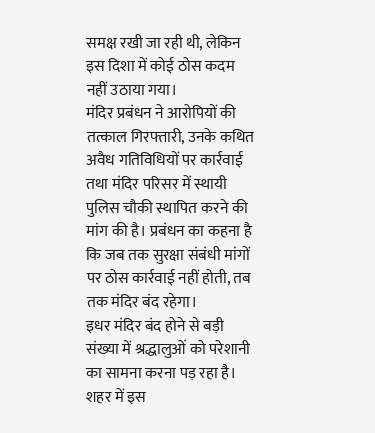समक्ष रखी जा रही थी, लेकिन इस दिशा में कोई ठोस कदम नहीं उठाया गया।
मंदिर प्रबंधन ने आरोपियों की तत्काल गिरफ्तारी, उनके कथित अवैध गतिविधियों पर कार्रवाई तथा मंदिर परिसर में स्थायी पुलिस चौकी स्थापित करने की मांग की है। प्रबंधन का कहना है कि जब तक सुरक्षा संबंधी मांगों पर ठोस कार्रवाई नहीं होती, तब तक मंदिर बंद रहेगा।
इधर मंदिर बंद होने से बड़ी संख्या में श्रद्धालुओं को परेशानी का सामना करना पड़ रहा है। शहर में इस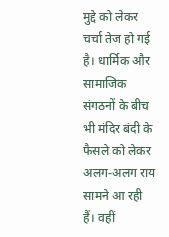मुद्दे को लेकर चर्चा तेज हो गई है। धार्मिक और सामाजिक संगठनों के बीच भी मंदिर बंदी के फैसले को लेकर अलग-अलग राय सामने आ रही हैं। वहीं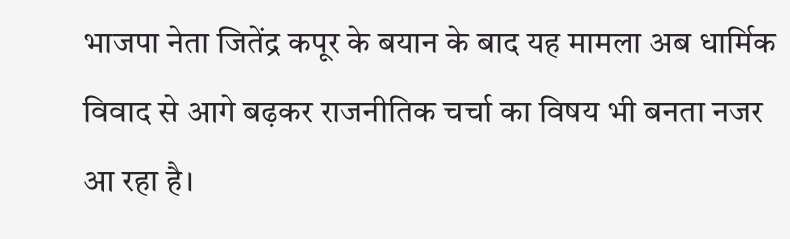भाजपा नेता जितेंद्र कपूर के बयान के बाद यह मामला अब धार्मिक विवाद से आगे बढ़कर राजनीतिक चर्चा का विषय भी बनता नजर आ रहा है।